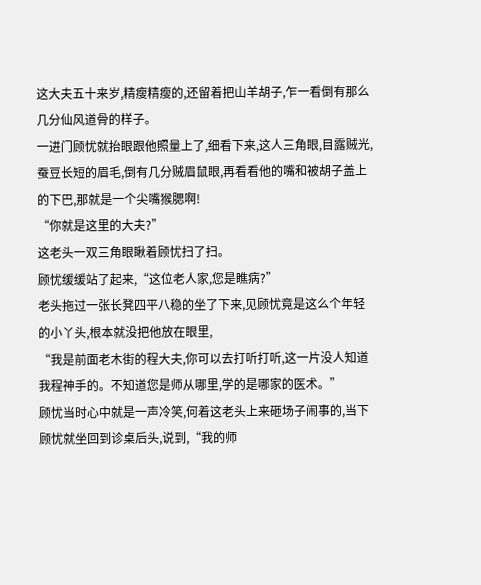这大夫五十来岁,精瘦精瘦的,还留着把山羊胡子,乍一看倒有那么几分仙风道骨的样子。
一进门顾忧就抬眼跟他照量上了,细看下来,这人三角眼,目露贼光,蚕豆长短的眉毛,倒有几分贼眉鼠眼,再看看他的嘴和被胡子盖上的下巴,那就是一个尖嘴猴腮啊!
“你就是这里的大夫?”
这老头一双三角眼瞅着顾忧扫了扫。
顾忧缓缓站了起来,“这位老人家,您是瞧病?”
老头拖过一张长凳四平八稳的坐了下来,见顾忧竟是这么个年轻的小丫头,根本就没把他放在眼里,
“我是前面老木街的程大夫,你可以去打听打听,这一片没人知道我程神手的。不知道您是师从哪里,学的是哪家的医术。”
顾忧当时心中就是一声冷笑,何着这老头上来砸场子闹事的,当下顾忧就坐回到诊桌后头,说到,“我的师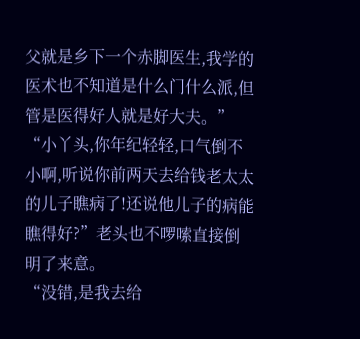父就是乡下一个赤脚医生,我学的医术也不知道是什么门什么派,但管是医得好人就是好大夫。”
“小丫头,你年纪轻轻,口气倒不小啊,听说你前两天去给钱老太太的儿子瞧病了!还说他儿子的病能瞧得好?”老头也不啰嗦直接倒明了来意。
“没错,是我去给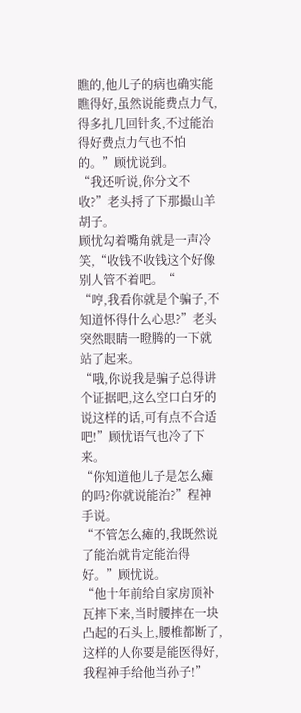瞧的,他儿子的病也确实能瞧得好,虽然说能费点力气,得多扎几回针炙,不过能治得好费点力气也不怕的。”顾忧说到。
“我还听说,你分文不收?”老头捋了下那撮山羊胡子。
顾忧勾着嘴角就是一声冷笑,“收钱不收钱这个好像别人管不着吧。“
“哼,我看你就是个骗子,不知道怀得什么心思?”老头突然眼睛一瞪腾的一下就站了起来。
“哦,你说我是骗子总得讲个证据吧,这么空口白牙的说这样的话,可有点不合适吧!”顾忧语气也冷了下来。
“你知道他儿子是怎么瘫的吗?你就说能治?”程神手说。
“不管怎么瘫的,我既然说了能治就肯定能治得好。”顾忧说。
“他十年前给自家房顶补瓦摔下来,当时腰摔在一块凸起的石头上,腰椎都断了,这样的人你要是能医得好,我程神手给他当孙子!”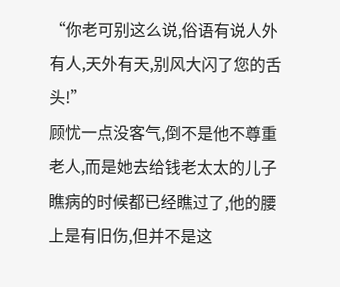“你老可别这么说,俗语有说人外有人,天外有天,别风大闪了您的舌头!”
顾忧一点没客气,倒不是他不尊重老人,而是她去给钱老太太的儿子瞧病的时候都已经瞧过了,他的腰上是有旧伤,但并不是这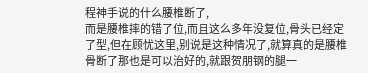程神手说的什么腰椎断了,
而是腰椎摔的错了位,而且这么多年没复位,骨头已经定了型,但在顾忧这里,别说是这种情况了,就算真的是腰椎骨断了那也是可以治好的,就跟贺朋钢的腿一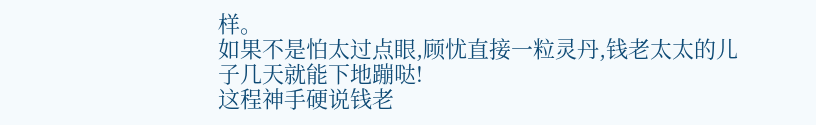样。
如果不是怕太过点眼,顾忧直接一粒灵丹,钱老太太的儿子几天就能下地蹦哒!
这程神手硬说钱老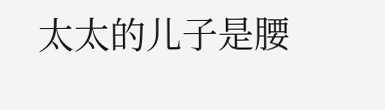太太的儿子是腰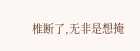椎断了,无非是想掩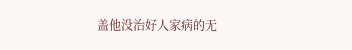盖他没治好人家病的无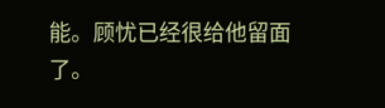能。顾忧已经很给他留面了。